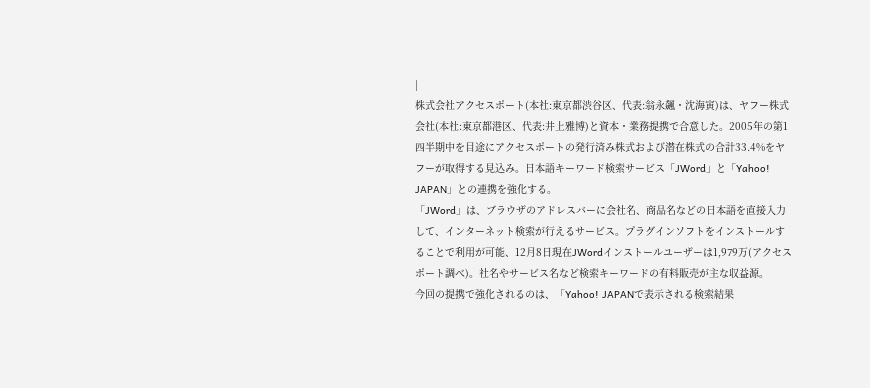|
株式会社アクセスポート(本社:東京都渋谷区、代表:翁永飆・沈海寅)は、ヤフー株式会社(本社:東京都港区、代表:井上雅博)と資本・業務提携で合意した。2005年の第1四半期中を目途にアクセスポートの発行済み株式および潜在株式の合計33.4%をヤフーが取得する見込み。日本語キーワード検索サービス「JWord」と「Yahoo! JAPAN」との連携を強化する。
「JWord」は、ブラウザのアドレスバーに会社名、商品名などの日本語を直接入力して、インターネット検索が行えるサービス。プラグインソフトをインストールすることで利用が可能、12月8日現在JWordインストールユーザーは1,979万(アクセスポート調べ)。社名やサービス名など検索キーワードの有料販売が主な収益源。
今回の提携で強化されるのは、「Yahoo! JAPANで表示される検索結果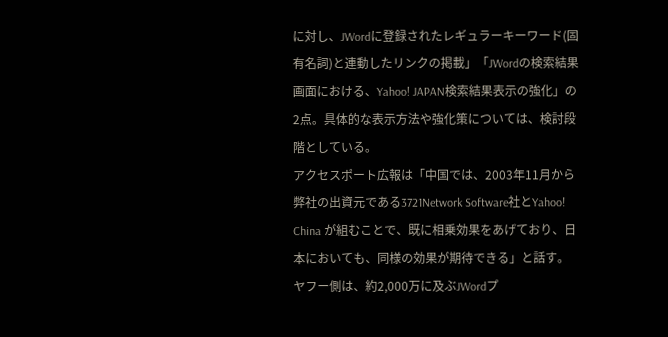に対し、JWordに登録されたレギュラーキーワード(固有名詞)と連動したリンクの掲載」「JWordの検索結果画面における、Yahoo! JAPAN検索結果表示の強化」の2点。具体的な表示方法や強化策については、検討段階としている。
アクセスポート広報は「中国では、2003年11月から弊社の出資元である3721Network Software社とYahoo! China が組むことで、既に相乗効果をあげており、日本においても、同様の効果が期待できる」と話す。ヤフー側は、約2,000万に及ぶJWordプ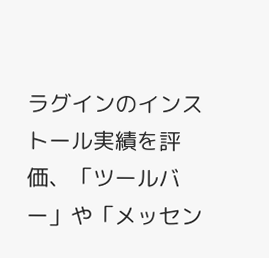ラグインのインストール実績を評価、「ツールバー」や「メッセン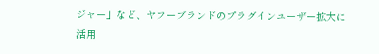ジャー」など、ヤフーブランドのプラグインユーザー拡大に活用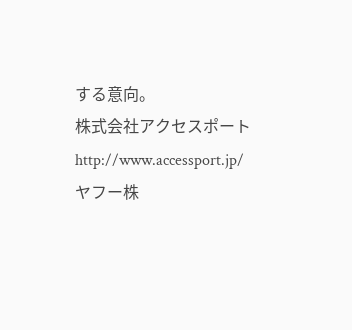する意向。
株式会社アクセスポート
http://www.accessport.jp/
ヤフー株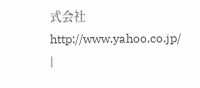式会社
http://www.yahoo.co.jp/
|